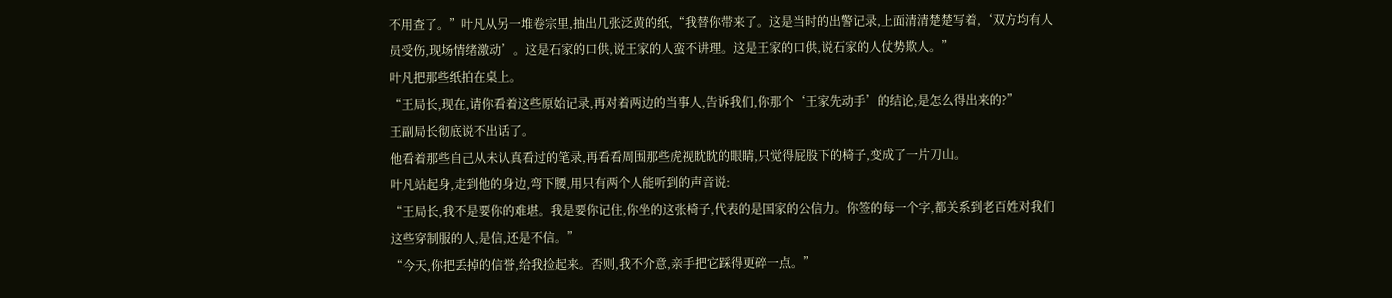不用查了。”叶凡从另一堆卷宗里,抽出几张泛黄的纸,“我替你带来了。这是当时的出警记录,上面清清楚楚写着,‘双方均有人员受伤,现场情绪激动’。这是石家的口供,说王家的人蛮不讲理。这是王家的口供,说石家的人仗势欺人。”
叶凡把那些纸拍在桌上。
“王局长,现在,请你看着这些原始记录,再对着两边的当事人,告诉我们,你那个‘王家先动手’的结论,是怎么得出来的?”
王副局长彻底说不出话了。
他看着那些自己从未认真看过的笔录,再看看周围那些虎视眈眈的眼睛,只觉得屁股下的椅子,变成了一片刀山。
叶凡站起身,走到他的身边,弯下腰,用只有两个人能听到的声音说:
“王局长,我不是要你的难堪。我是要你记住,你坐的这张椅子,代表的是国家的公信力。你签的每一个字,都关系到老百姓对我们这些穿制服的人,是信,还是不信。”
“今天,你把丢掉的信誉,给我捡起来。否则,我不介意,亲手把它踩得更碎一点。”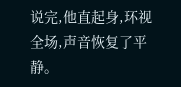说完,他直起身,环视全场,声音恢复了平静。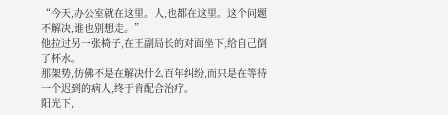“今天,办公室就在这里。人,也都在这里。这个问题不解决,谁也别想走。”
他拉过另一张椅子,在王副局长的对面坐下,给自己倒了杯水。
那架势,仿佛不是在解决什么百年纠纷,而只是在等待一个迟到的病人,终于肯配合治疗。
阳光下,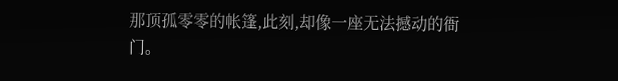那顶孤零零的帐篷,此刻,却像一座无法撼动的衙门。